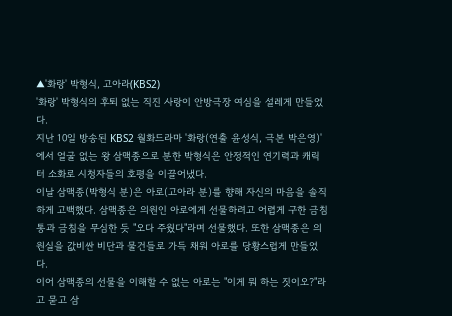▲'화랑' 박형식, 고아라(KBS2)
'화랑' 박형식의 후퇴 없는 직진 사랑이 안방극장 여심을 설레게 만들었다.
지난 10일 방송된 KBS2 월화드라마 '화랑(연출 윤성식, 극본 박은영)'에서 얼굴 없는 왕 삼맥종으로 분한 박형식은 안정적인 연기력과 캐릭터 소화로 시청자들의 호평을 이끌어냈다.
이날 삼맥종(박형식 분)은 아로(고아라 분)를 향해 자신의 마음을 솔직하게 고백했다. 삼맥종은 의원인 아로에게 선물하려고 어렵게 구한 금침통과 금침을 무심한 듯 "오다 주웠다"라며 선물했다. 또한 삼맥종은 의원실을 값비싼 비단과 물건들로 가득 채워 아로를 당황스럽게 만들었다.
이어 삼맥종의 선물을 이해할 수 없는 아로는 "이게 뭐 하는 짓이오?"라고 묻고 삼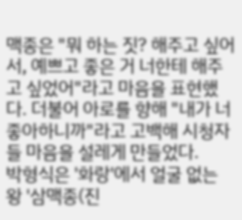맥종은 "뭐 하는 짓? 해주고 싶어서, 예쁘고 좋은 거 너한테 해주고 싶었어"라고 마음을 표현했다. 더불어 아로를 향해 "내가 너 좋아하니까"라고 고백해 시청자들 마음을 설레게 만들었다.
박형식은 '화랑'에서 얼굴 없는 왕 '삼맥종(진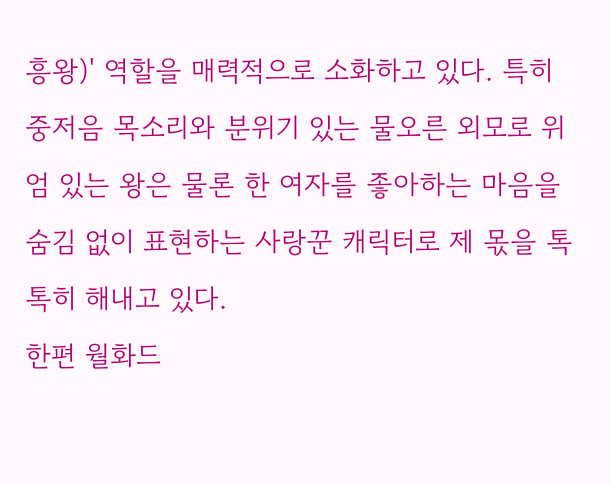흥왕)' 역할을 매력적으로 소화하고 있다. 특히 중저음 목소리와 분위기 있는 물오른 외모로 위엄 있는 왕은 물론 한 여자를 좋아하는 마음을 숨김 없이 표현하는 사랑꾼 캐릭터로 제 몫을 톡톡히 해내고 있다.
한편 월화드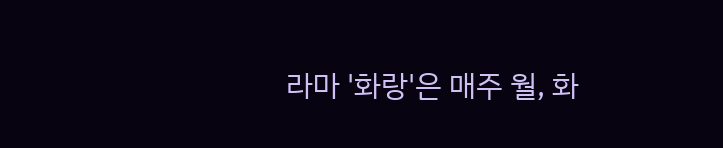라마 '화랑'은 매주 월, 화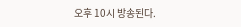오후 10시 방송된다.